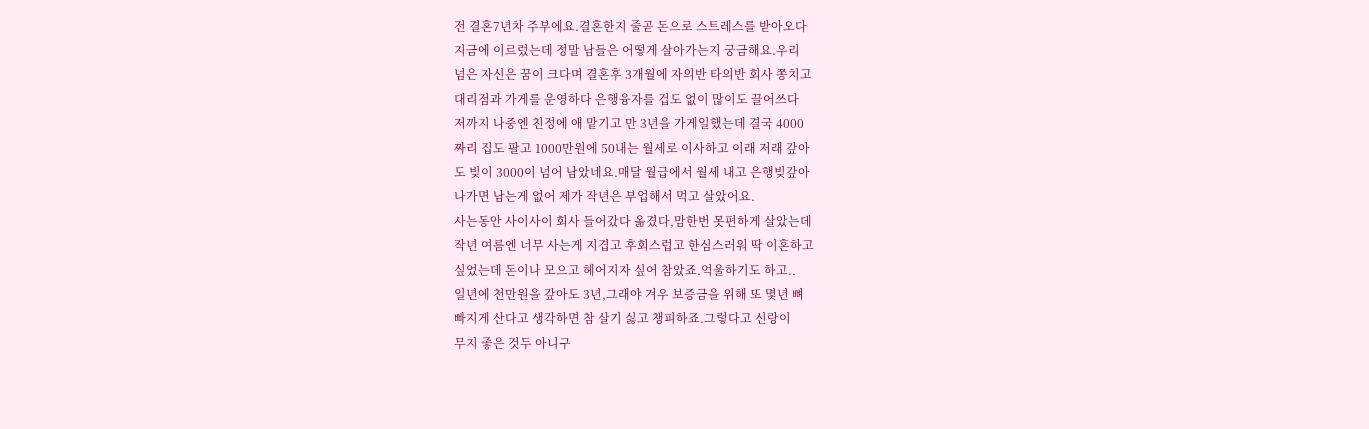전 결혼7년차 주부에요.결혼한지 줄곧 돈으로 스트레스를 받아오다
지금에 이르렀는데 정말 남들은 어떻게 살아가는지 궁금해요.우리
넘은 자신은 꿈이 크다며 결혼후 3개월에 자의반 타의반 회사 쫑치고
대리점과 가게를 운영하다 은행융자를 겁도 없이 많이도 끌어쓰다
저까지 나중엔 친정에 애 맡기고 만 3년을 가게일했는데 결국 4000
짜리 집도 팔고 1000만원에 50내는 월세로 이사하고 이래 저래 갚아
도 빚이 3000이 넘어 남았네요.매달 월급에서 월세 내고 은행빚갚아
나가면 남는게 없어 제가 작년은 부업해서 먹고 살았어요.
사는동안 사이사이 회사 들어갔다 옮겼다,맘한번 못편하게 살았는데
작년 여름엔 너무 사는게 지겹고 후회스럽고 한심스러워 딱 이혼하고
싶었는데 돈이나 모으고 헤어지자 싶어 참았죠.억울하기도 하고..
일년에 천만원을 갚아도 3년,그래야 겨우 보증금을 위해 또 몇년 뼈
빠지게 산다고 생각하면 참 살기 싫고 챙피하죠.그렇다고 신랑이
무지 좋은 것두 아니구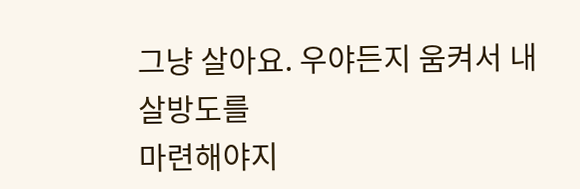그냥 살아요. 우야든지 움켜서 내 살방도를
마련해야지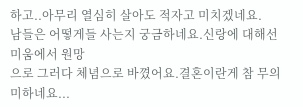하고..아무리 열심히 살아도 적자고 미치겠네요.
남들은 어떻게들 사는지 궁금하네요.신랑에 대해선 미움에서 원망
으로 그러다 체념으로 바꼈어요.결혼이란게 참 무의미하네요...